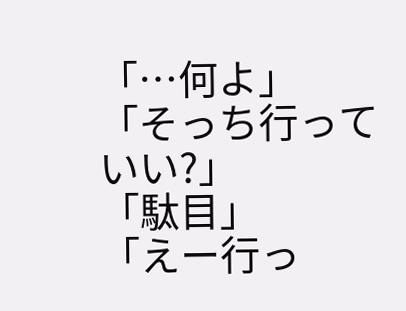「…何よ」
「そっち行っていい?」
「駄目」
「えー行っ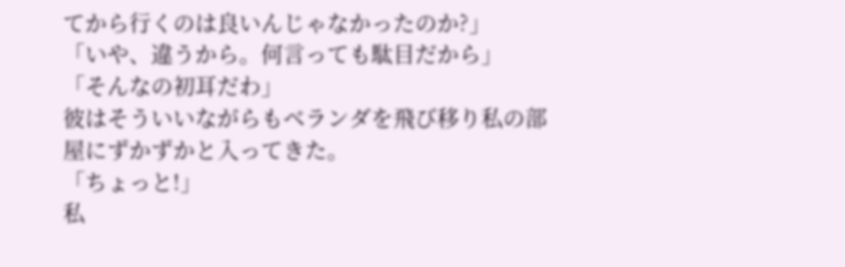てから行くのは良いんじゃなかったのか?」
「いや、違うから。何言っても駄目だから」
「そんなの初耳だわ」
彼はそういいながらもベランダを飛び移り私の部屋にずかずかと入ってきた。
「ちょっと!」
私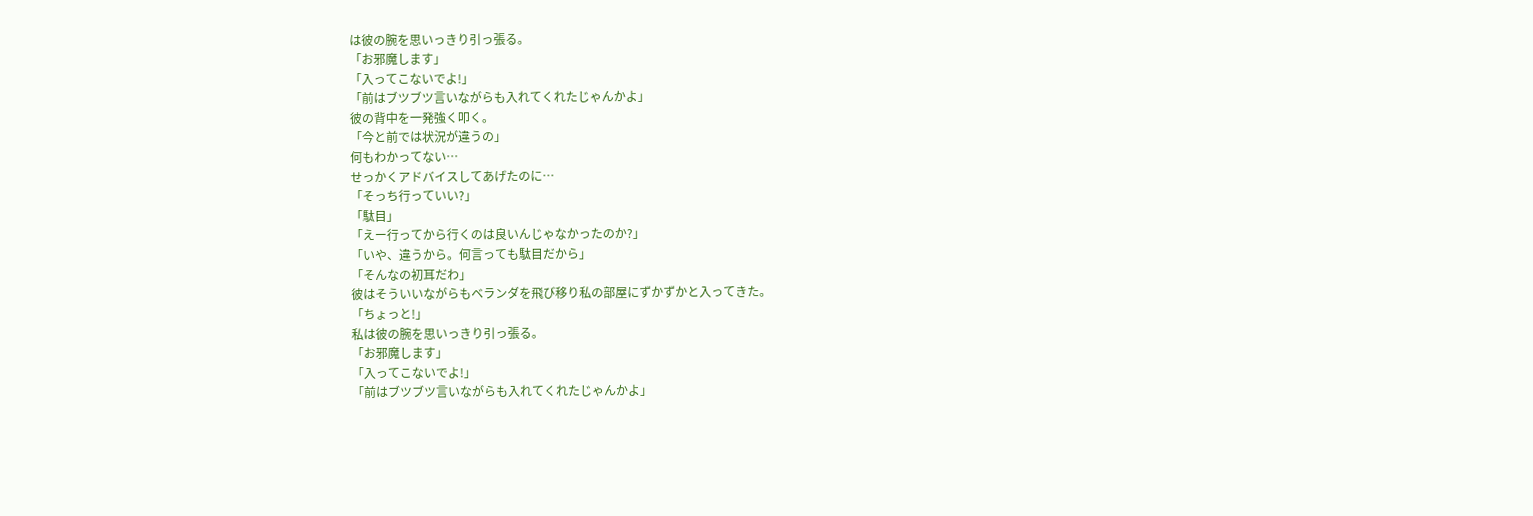は彼の腕を思いっきり引っ張る。
「お邪魔します」
「入ってこないでよ!」
「前はブツブツ言いながらも入れてくれたじゃんかよ」
彼の背中を一発強く叩く。
「今と前では状況が違うの」
何もわかってない…
せっかくアドバイスしてあげたのに…
「そっち行っていい?」
「駄目」
「えー行ってから行くのは良いんじゃなかったのか?」
「いや、違うから。何言っても駄目だから」
「そんなの初耳だわ」
彼はそういいながらもベランダを飛び移り私の部屋にずかずかと入ってきた。
「ちょっと!」
私は彼の腕を思いっきり引っ張る。
「お邪魔します」
「入ってこないでよ!」
「前はブツブツ言いながらも入れてくれたじゃんかよ」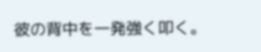彼の背中を一発強く叩く。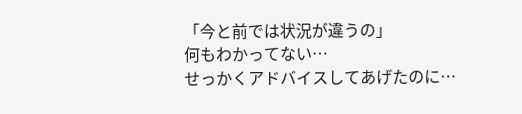「今と前では状況が違うの」
何もわかってない…
せっかくアドバイスしてあげたのに…